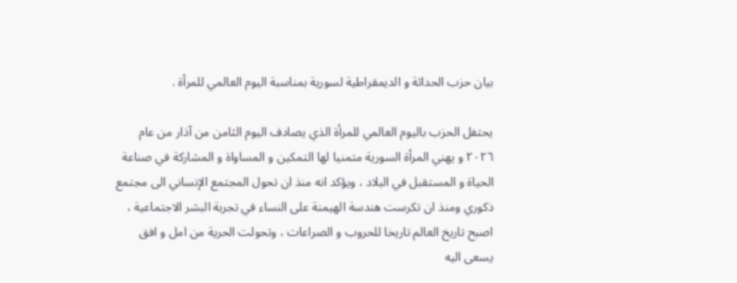بيان حزب الحداثة و الديمقراطية لسورية بمناسبة اليوم العالمي للمرأة .

يحتفل الحزب باليوم العالمي للمرأة الذي يصادف اليوم الثامن من آذار من عام ٢٠٢٦ و يهني المرأة السورية متمنيا لها التمكين و المساواة و المشاركة في صناعة الحياة و المستقبل في البلاد ، ويؤكد انه منذ ان تحول المجتمع الإنساني الى مجتمع ذكوري ومنذ ان تكرست هندسة الهيمنة على النساء في تجربة البشر الاجتماعية ، اصبح تاريخ العالم تاريخا للحروب و الصراعات ، وتحولت الحرية من امل و افق يسعى اليه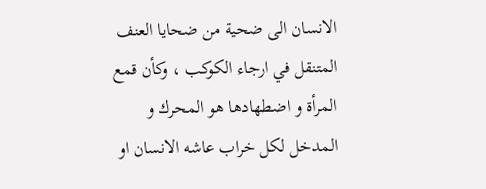الانسان الى ضحية من ضحايا العنف المتنقل في ارجاء الكوكب ، وكأن قمع المرأة و اضطهادها هو المحرك و المدخل لكل خراب عاشه الانسان او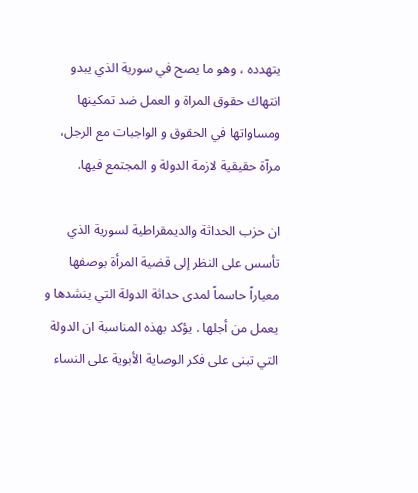يتهدده ، وهو ما يصح في سورية الذي يبدو انتهاك حقوق المراة و العمل ضد تمكينها ومساواتها في الحقوق و الواجبات مع الرجل، مرآة حقيقية لازمة الدولة و المجتمع فيها.

ان حزب الحداثة والديمقراطية لسورية الذي تأسس على النظر إلى قضية المرأة بوصفها معياراً حاسماً لمدى حداثة الدولة التي ينشدها و يعمل من أجلها . يؤكد بهذه المناسبة ان الدولة التي تبنى على فكر الوصاية الأبوية على النساء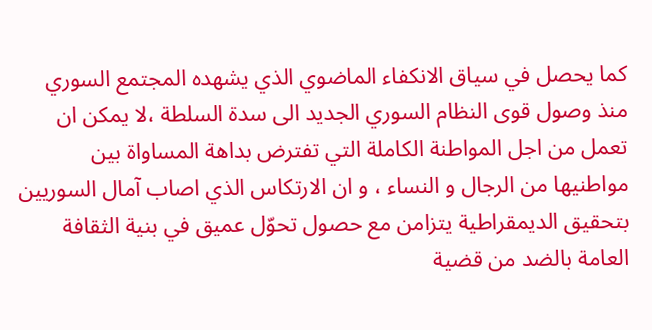كما يحصل في سياق الانكفاء الماضوي الذي يشهده المجتمع السوري منذ وصول قوى النظام السوري الجديد الى سدة السلطة ،لا يمكن ان تعمل من اجل المواطنة الكاملة التي تفترض بداهة المساواة بين مواطنيها من الرجال و النساء ، و ان الارتكاس الذي اصاب آمال السوريين بتحقيق الديمقراطية يتزامن مع حصول تحوّل عميق في بنية الثقافة العامة بالضد من قضية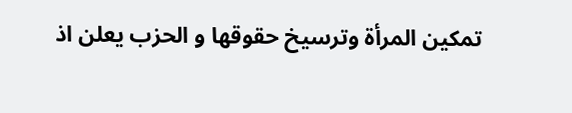تمكين المرأة وترسيخ حقوقها و الحزب يعلن اذ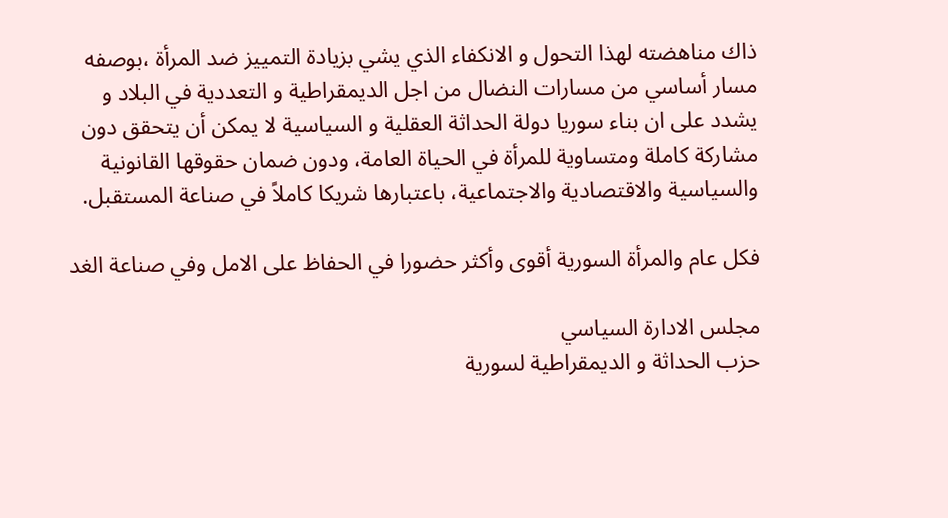ذاك مناهضته لهذا التحول و الانكفاء الذي يشي بزيادة التمييز ضد المرأة ،بوصفه مسار أساسي من مسارات النضال من اجل الديمقراطية و التعددية في البلاد و يشدد على ان بناء سوريا دولة الحداثة العقلية و السياسية لا يمكن أن يتحقق دون مشاركة كاملة ومتساوية للمرأة في الحياة العامة، ودون ضمان حقوقها القانونية والسياسية والاقتصادية والاجتماعية، باعتبارها شريكا كاملاً في صناعة المستقبل.

فكل عام والمرأة السورية أقوى وأكثر حضورا في الحفاظ على الامل وفي صناعة الغد

مجلس الادارة السياسي
حزب الحداثة و الديمقراطية لسورية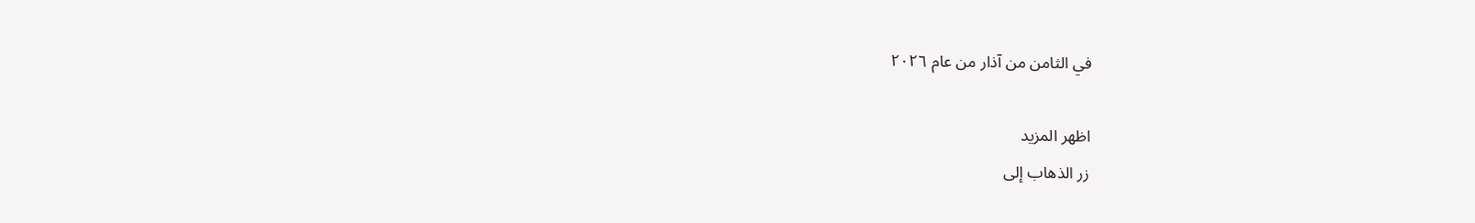في الثامن من آذار من عام ٢٠٢٦

اظهر المزيد
زر الذهاب إلى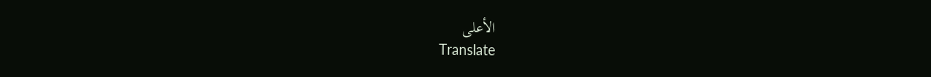الأعلى
Translate